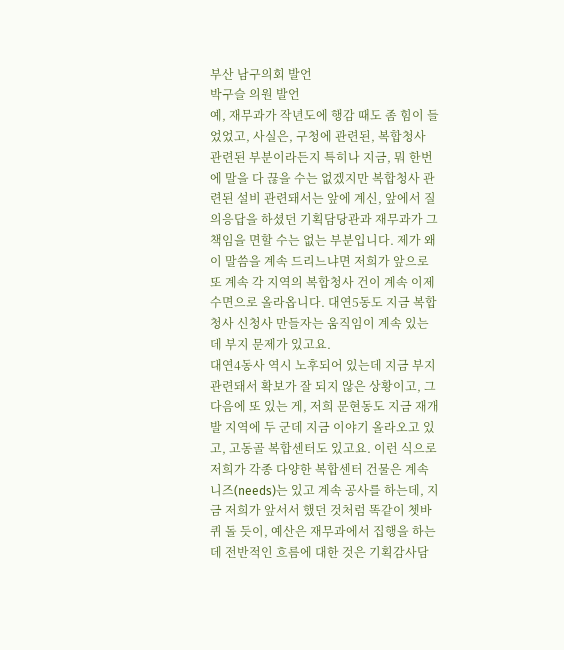부산 남구의회 발언
박구슬 의원 발언
예, 재무과가 작년도에 행감 때도 좀 힘이 들었었고, 사실은, 구청에 관련된, 복합청사 관련된 부분이라든지 특히나 지금, 뭐 한번에 말을 다 끊을 수는 없겠지만 복합청사 관련된 설비 관련돼서는 앞에 계신, 앞에서 질의응답을 하셨던 기획담당관과 재무과가 그 책임을 면할 수는 없는 부분입니다. 제가 왜 이 말씀을 계속 드리느냐면 저희가 앞으로 또 계속 각 지역의 복합청사 건이 계속 이제 수면으로 올라옵니다. 대연5동도 지금 복합청사 신청사 만들자는 움직임이 계속 있는데 부지 문제가 있고요.
대연4동사 역시 노후되어 있는데 지금 부지 관련돼서 확보가 잘 되지 않은 상황이고, 그다음에 또 있는 게, 저희 문현동도 지금 재개발 지역에 두 군데 지금 이야기 올라오고 있고, 고동골 복합센터도 있고요. 이런 식으로 저희가 각종 다양한 복합센터 건물은 계속 니즈(needs)는 있고 계속 공사를 하는데, 지금 저희가 앞서서 했던 것처럼 똑같이 쳇바퀴 돌 듯이, 예산은 재무과에서 집행을 하는데 전반적인 흐름에 대한 것은 기획감사담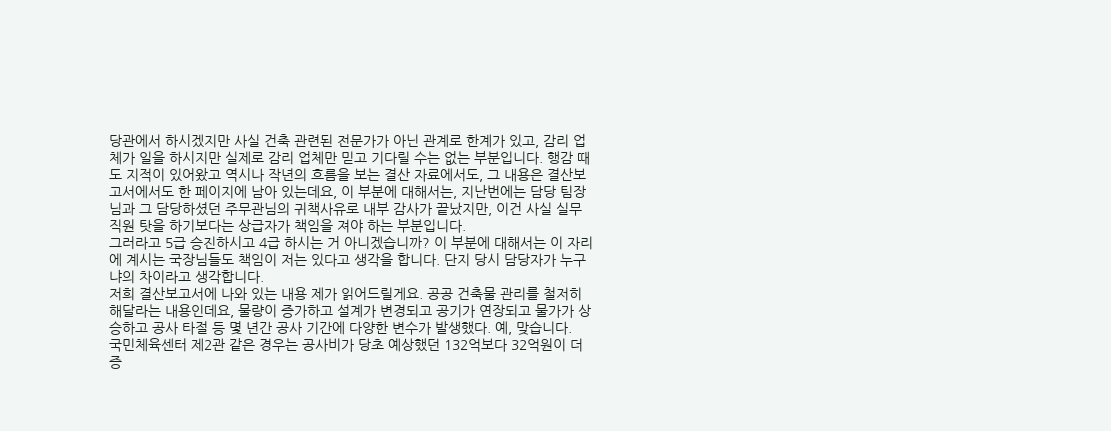당관에서 하시겠지만 사실 건축 관련된 전문가가 아닌 관계로 한계가 있고, 감리 업체가 일을 하시지만 실제로 감리 업체만 믿고 기다릴 수는 없는 부분입니다. 행감 때도 지적이 있어왔고 역시나 작년의 흐름을 보는 결산 자료에서도, 그 내용은 결산보고서에서도 한 페이지에 남아 있는데요, 이 부분에 대해서는, 지난번에는 담당 팀장님과 그 담당하셨던 주무관님의 귀책사유로 내부 감사가 끝났지만, 이건 사실 실무 직원 탓을 하기보다는 상급자가 책임을 져야 하는 부분입니다.
그러라고 5급 승진하시고 4급 하시는 거 아니겠습니까? 이 부분에 대해서는 이 자리에 계시는 국장님들도 책임이 저는 있다고 생각을 합니다. 단지 당시 담당자가 누구냐의 차이라고 생각합니다.
저희 결산보고서에 나와 있는 내용 제가 읽어드릴게요. 공공 건축물 관리를 철저히 해달라는 내용인데요, 물량이 증가하고 설계가 변경되고 공기가 연장되고 물가가 상승하고 공사 타절 등 몇 년간 공사 기간에 다양한 변수가 발생했다. 예, 맞습니다.
국민체육센터 제2관 같은 경우는 공사비가 당초 예상했던 132억보다 32억원이 더 증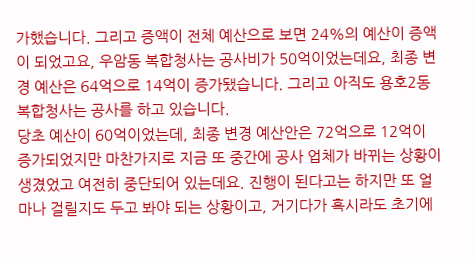가했습니다. 그리고 증액이 전체 예산으로 보면 24%의 예산이 증액이 되었고요, 우암동 복합청사는 공사비가 50억이었는데요, 최종 변경 예산은 64억으로 14억이 증가됐습니다. 그리고 아직도 용호2동 복합청사는 공사를 하고 있습니다.
당초 예산이 60억이었는데, 최종 변경 예산안은 72억으로 12억이 증가되었지만 마찬가지로 지금 또 중간에 공사 업체가 바뀌는 상황이 생겼었고 여전히 중단되어 있는데요. 진행이 된다고는 하지만 또 얼마나 걸릴지도 두고 봐야 되는 상황이고, 거기다가 혹시라도 초기에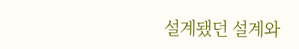설계됐던 설계와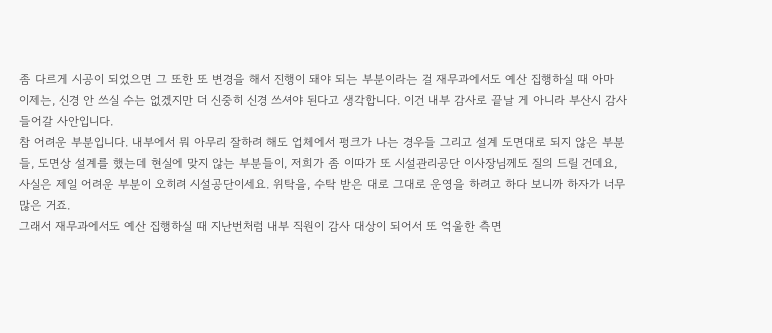좀 다르게 시공이 되었으면 그 또한 또 변경을 해서 진행이 돼야 되는 부분이라는 걸 재무과에서도 예산 집행하실 때 아마 이제는, 신경 안 쓰실 수는 없겠지만 더 신중히 신경 쓰셔야 된다고 생각합니다. 이건 내부 감사로 끝날 게 아니라 부산시 감사 들어갈 사안입니다.
참 어려운 부분입니다. 내부에서 뭐 아무리 잘하려 해도 업체에서 펑크가 나는 경우들 그리고 설계 도면대로 되지 않은 부분들, 도면상 설계를 했는데 현실에 맞지 않는 부분들이, 저희가 좀 이따가 또 시설관리공단 이사장님께도 질의 드릴 건데요, 사실은 제일 어려운 부분이 오히려 시설공단이세요. 위탁을, 수탁 받은 대로 그대로 운영을 하려고 하다 보니까 하자가 너무 많은 거죠.
그래서 재무과에서도 예산 집행하실 때 지난번처럼 내부 직원이 감사 대상이 되어서 또 억울한 측면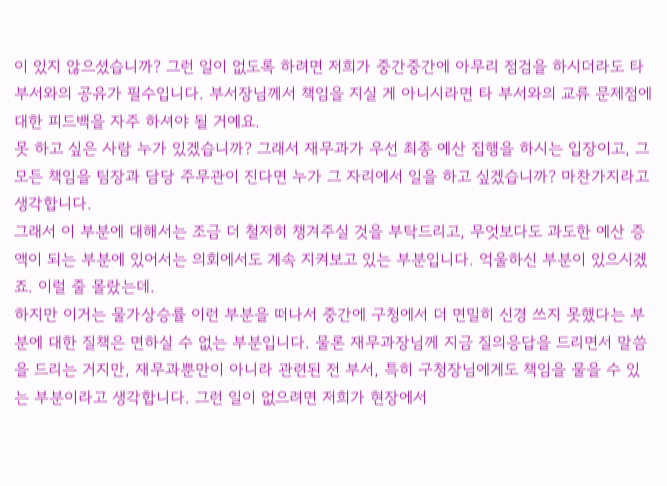이 있지 않으셨습니까? 그런 일이 없도록 하려면 저희가 중간중간에 아무리 점검을 하시더라도 타 부서와의 공유가 필수입니다. 부서장님께서 책임을 지실 게 아니시라면 타 부서와의 교류 문제점에 대한 피드백을 자주 하셔야 될 거예요.
못 하고 싶은 사람 누가 있겠습니까? 그래서 재무과가 우선 최종 예산 집행을 하시는 입장이고, 그 모든 책임을 팀장과 담당 주무관이 진다면 누가 그 자리에서 일을 하고 싶겠습니까? 마찬가지라고 생각합니다.
그래서 이 부분에 대해서는 조금 더 철저히 챙겨주실 것을 부탁드리고, 무엇보다도 과도한 예산 증액이 되는 부분에 있어서는 의회에서도 계속 지켜보고 있는 부분입니다. 억울하신 부분이 있으시겠죠. 이럴 줄 몰랐는데.
하지만 이거는 물가상승률 이런 부분을 떠나서 중간에 구청에서 더 면밀히 신경 쓰지 못했다는 부분에 대한 질책은 면하실 수 없는 부분입니다. 물론 재무과장님께 지금 질의응답을 드리면서 말씀을 드리는 거지만, 재무과뿐만이 아니라 관련된 전 부서, 특히 구청장님에게도 책임을 물을 수 있는 부분이라고 생각합니다. 그런 일이 없으려면 저희가 현장에서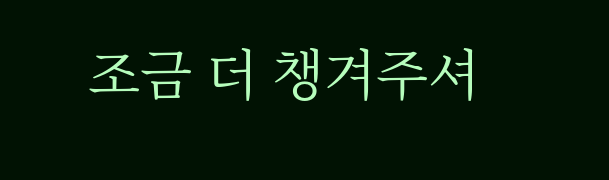조금 더 챙겨주셔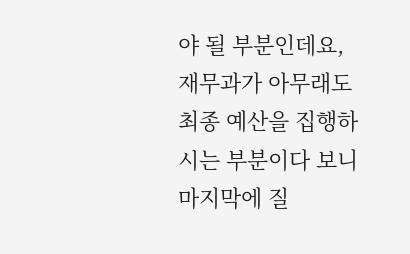야 될 부분인데요, 재무과가 아무래도 최종 예산을 집행하시는 부분이다 보니 마지막에 질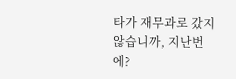타가 재무과로 갔지 않습니까, 지난번에?